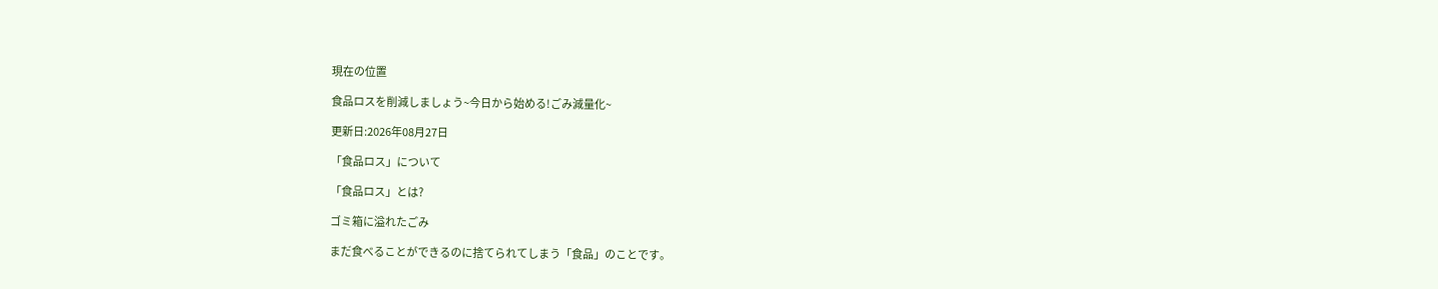現在の位置

食品ロスを削減しましょう~今日から始める!ごみ減量化~

更新日:2026年08月27日

「食品ロス」について

「食品ロス」とは?

ゴミ箱に溢れたごみ

まだ食べることができるのに捨てられてしまう「食品」のことです。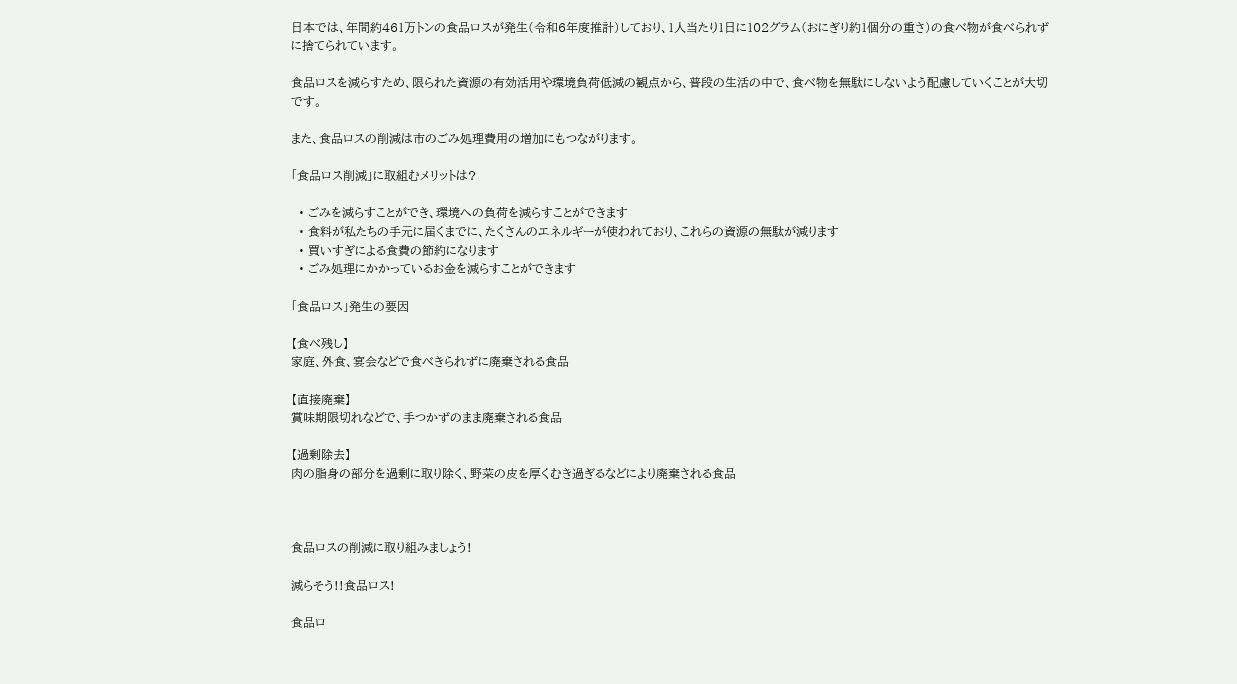日本では、年間約461万トンの食品ロスが発生(令和6年度推計)しており、1人当たり1日に102グラム(おにぎり約1個分の重さ)の食べ物が食べられずに捨てられています。

食品ロスを減らすため、限られた資源の有効活用や環境負荷低減の観点から、普段の生活の中で、食べ物を無駄にしないよう配慮していくことが大切です。

また、食品ロスの削減は市のごみ処理費用の増加にもつながります。

「食品ロス削減」に取組むメリットは?

  • ごみを減らすことができ、環境への負荷を減らすことができます
  • 食料が私たちの手元に届くまでに、たくさんのエネルギーが使われており、これらの資源の無駄が減ります
  • 買いすぎによる食費の節約になります
  • ごみ処理にかかっているお金を減らすことができます

「食品ロス」発生の要因

【食べ残し】
家庭、外食、宴会などで食べきられずに廃棄される食品

【直接廃棄】
賞味期限切れなどで、手つかずのまま廃棄される食品

【過剰除去】
肉の脂身の部分を過剰に取り除く、野菜の皮を厚くむき過ぎるなどにより廃棄される食品



食品ロスの削減に取り組みましょう!

減らそう!!食品ロス!

食品ロ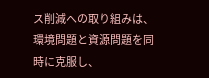ス削減への取り組みは、環境問題と資源問題を同時に克服し、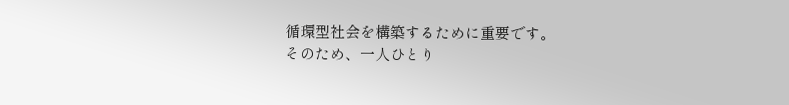循環型社会を構築するために重要です。
そのため、一人ひとり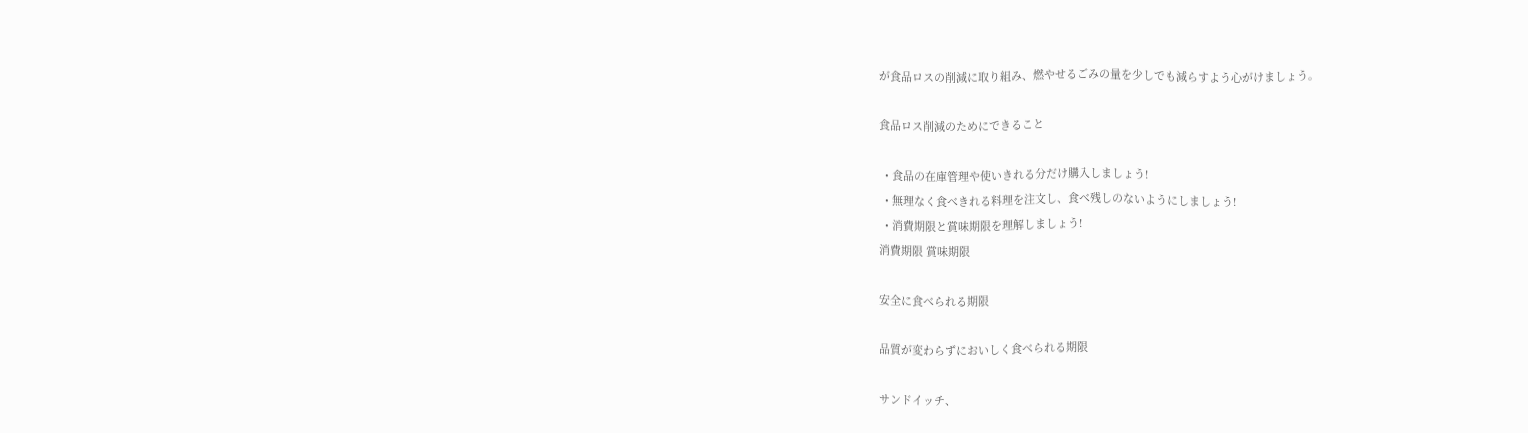が食品ロスの削減に取り組み、燃やせるごみの量を少しでも減らすよう心がけましょう。

食品ロス削減のためにできること

  • 食品の在庫管理や使いきれる分だけ購入しましょう!
  • 無理なく食べきれる料理を注文し、食べ残しのないようにしましょう!
  • 消費期限と賞味期限を理解しましょう!
消費期限 賞味期限

安全に食べられる期限

品質が変わらずにおいしく食べられる期限

サンドイッチ、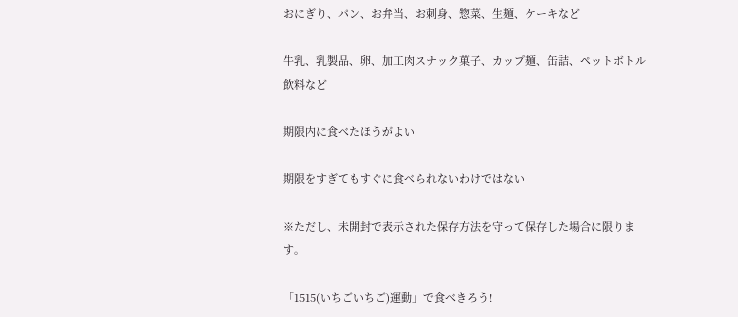おにぎり、パン、お弁当、お刺身、惣菜、生麺、ケーキなど

牛乳、乳製品、卵、加工肉スナック菓子、カップ麺、缶詰、ペットボトル飲料など

期限内に食べたほうがよい

期限をすぎてもすぐに食べられないわけではない

※ただし、未開封で表示された保存方法を守って保存した場合に限ります。

「1515(いちごいちご)運動」で食べきろう!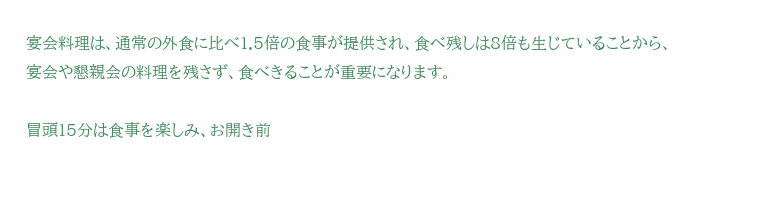宴会料理は、通常の外食に比べ1.5倍の食事が提供され、食べ残しは8倍も生じていることから、宴会や懇親会の料理を残さず、食べきることが重要になります。

冒頭15分は食事を楽しみ、お開き前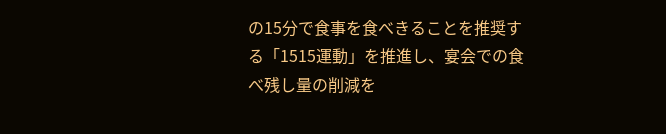の15分で食事を食べきることを推奨する「1515運動」を推進し、宴会での食べ残し量の削減を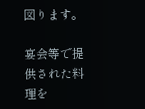図ります。

宴会等で提供された料理を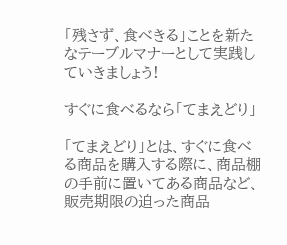「残さず、食べきる」ことを新たなテーブルマナーとして実践していきましょう!

すぐに食べるなら「てまえどり」

「てまえどり」とは、すぐに食べる商品を購入する際に、商品棚の手前に置いてある商品など、販売期限の迫った商品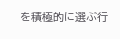を積極的に選ぶ行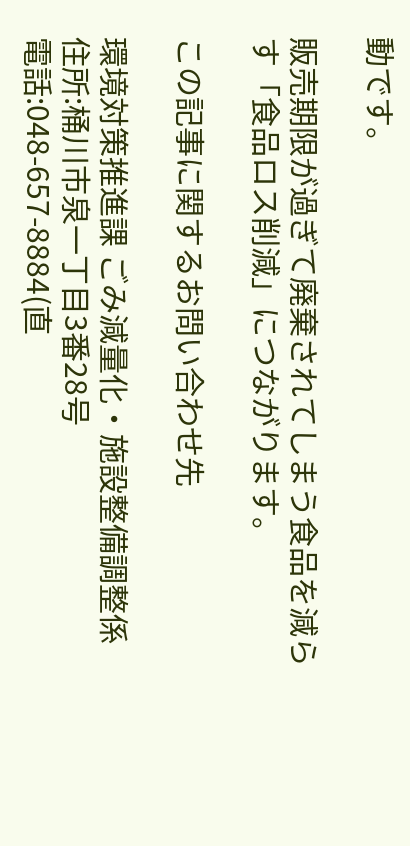動です。

販売期限が過ぎて廃棄されてしまう食品を減らす「食品ロス削減」につながります。

この記事に関するお問い合わせ先

環境対策推進課 ごみ減量化・施設整備調整係
住所:桶川市泉一丁目3番28号
電話:048-657-8884(直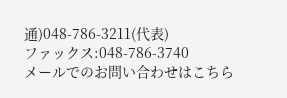通)048-786-3211(代表)
ファックス:048-786-3740
メールでのお問い合わせはこちら